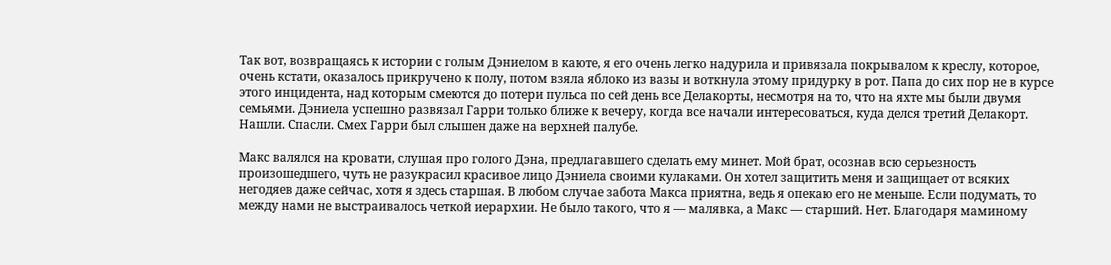Так вот, возвращаясь к истории с голым Дэниелом в каюте, я его очень легко надурила и привязала покрывалом к креслу, которое, очень кстати, оказалось прикручено к полу, потом взяла яблоко из вазы и воткнула этому придурку в рот. Папа до сих пор не в курсе этого инцидента, над которым смеются до потери пульса по сей день все Делакорты, несмотря на то, что на яхте мы были двумя семьями. Дэниела успешно развязал Гарри только ближе к вечеру, когда все начали интересоваться, куда делся третий Делакорт. Нашли. Спасли. Смех Гарри был слышен даже на верхней палубе.

Макс валялся на кровати, слушая про голого Дэна, предлагавшего сделать ему минет. Мой брат, осознав всю серьезность произошедшего, чуть не разукрасил красивое лицо Дэниела своими кулаками. Он хотел защитить меня и защищает от всяких негодяев даже сейчас, хотя я здесь старшая. В любом случае забота Макса приятна, ведь я опекаю его не меньше. Если подумать, то между нами не выстраивалось четкой иерархии. Не было такого, что я — малявка, а Макс — старший. Нет. Благодаря маминому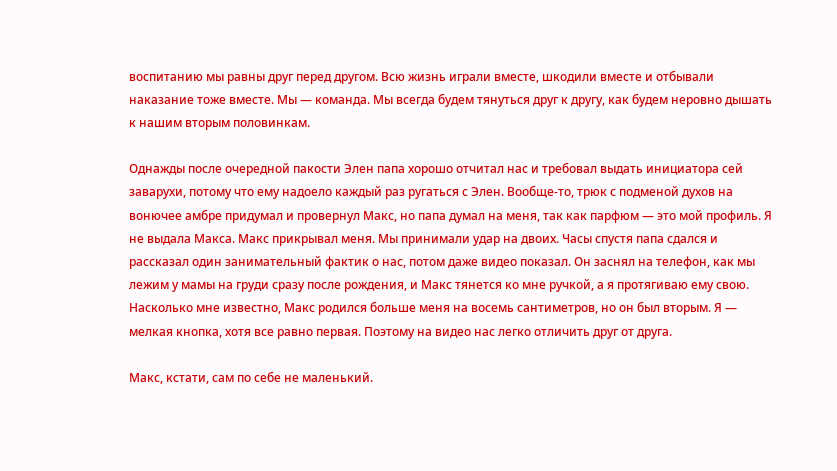воспитанию мы равны друг перед другом. Всю жизнь играли вместе, шкодили вместе и отбывали наказание тоже вместе. Мы — команда. Мы всегда будем тянуться друг к другу, как будем неровно дышать к нашим вторым половинкам.

Однажды после очередной пакости Элен папа хорошо отчитал нас и требовал выдать инициатора сей заварухи, потому что ему надоело каждый раз ругаться с Элен. Вообще-то, трюк с подменой духов на вонючее амбре придумал и провернул Макс, но папа думал на меня, так как парфюм — это мой профиль. Я не выдала Макса. Макс прикрывал меня. Мы принимали удар на двоих. Часы спустя папа сдался и рассказал один занимательный фактик о нас, потом даже видео показал. Он заснял на телефон, как мы лежим у мамы на груди сразу после рождения, и Макс тянется ко мне ручкой, а я протягиваю ему свою. Насколько мне известно, Макс родился больше меня на восемь сантиметров, но он был вторым. Я — мелкая кнопка, хотя все равно первая. Поэтому на видео нас легко отличить друг от друга.

Макс, кстати, сам по себе не маленький.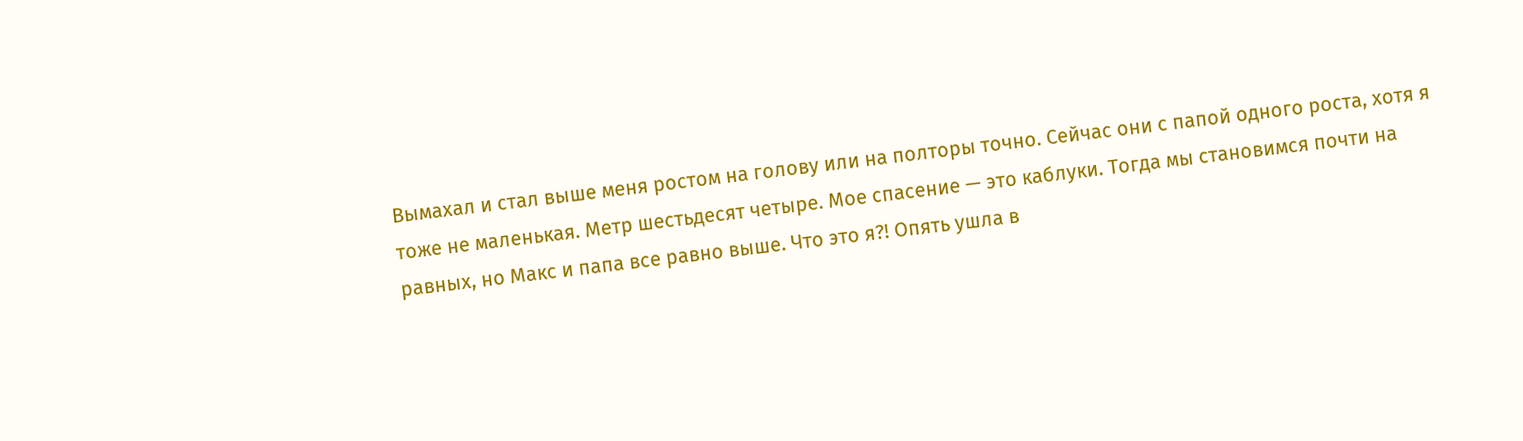Вымахал и стал выше меня ростом на голову или на полторы точно. Сейчас они с папой одного роста, хотя я тоже не маленькая. Метр шестьдесят четыре. Мое спасение — это каблуки. Тогда мы становимся почти на равных, но Макс и папа все равно выше. Что это я?! Опять ушла в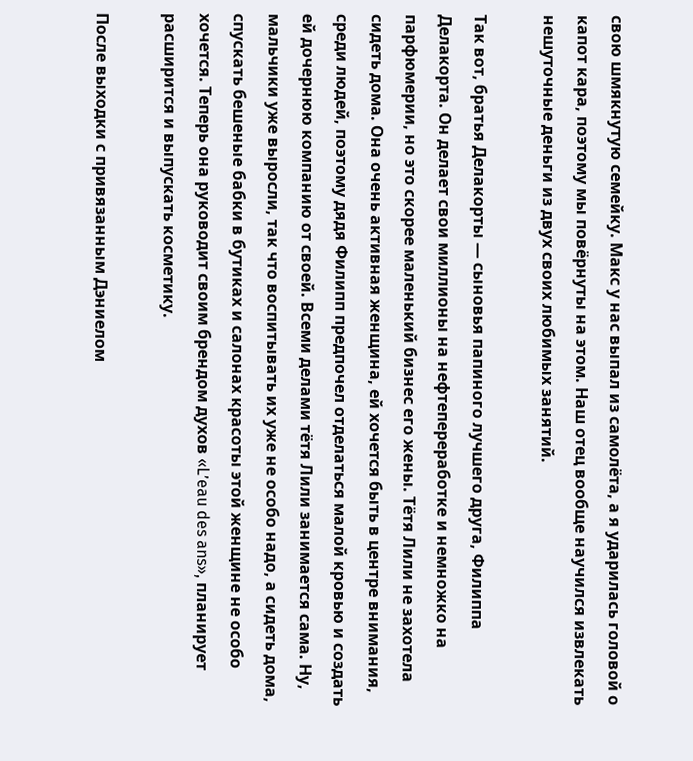свою шмякнутую семейку. Макс у нас выпал из самолёта, а я ударилась головой о капот кара, поэтому мы повёрнуты на этом. Наш отец вообще научился извлекать нешуточные деньги из двух своих любимых занятий.

Так вот, братья Делакорты — сыновья папиного лучшего друга, Филиппа Делакорта. Он делает свои миллионы на нефтепереработке и немножко на парфюмерии, но это скорее маленький бизнес его жены. Тётя Лили не захотела сидеть дома. Она очень активная женщина, ей хочется быть в центре внимания, среди людей, поэтому дядя Филипп предпочел отделаться малой кровью и создать ей дочернюю компанию от своей. Всеми делами тётя Лили занимается сама. Ну, мальчики уже выросли, так что воспитывать их уже не особо надо, а сидеть дома, спускать бешеные бабки в бутиках и салонах красоты этой женщине не особо хочется. Теперь она руководит своим брендом духов «L’eau des ans», планирует расширится и выпускать косметику.

После выходки с привязанным Дэниелом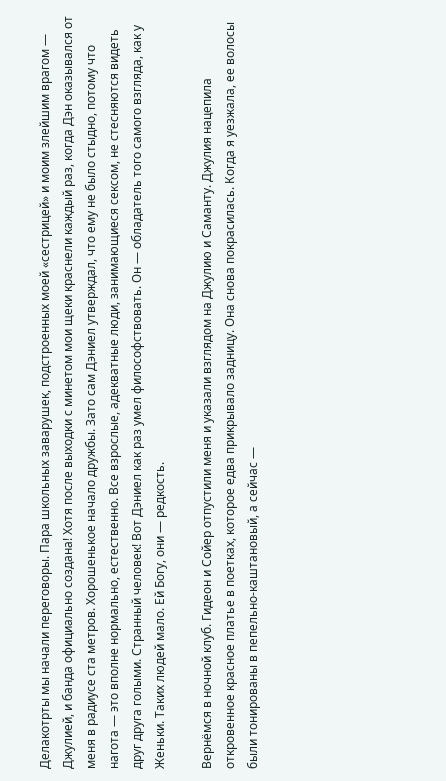Делакотрты мы начали переговоры. Пара школьных заварушек, подстроенных моей «сестрицей» и моим злейшим врагом — Джулией, и банда официально создана! Хотя после выходки с минетом мои щеки краснели каждый раз, когда Дэн оказывался от меня в радиусе ста метров. Хорошенькое начало дружбы. Зато сам Дэниел утверждал, что ему не было стыдно, потому что нагота — это вполне нормально, естественно. Все взрослые, адекватные люди, занимающиеся сексом, не стесняются видеть друг друга голыми. Странный человек! Вот Дэниел как раз умел философствовать. Он — обладатель того самого взгляда, как у Женьки. Таких людей мало. Ей Богу, они — редкость.

Вернёмся в ночной клуб. Гидеон и Сойер отпустили меня и указали взглядом на Джулию и Саманту. Джулия нацепила откровенное красное платье в поетках, которое едва прикрывало задницу. Она снова покрасилась. Когда я уезжала, ее волосы были тонированы в пепельно-каштановый, а сейчас —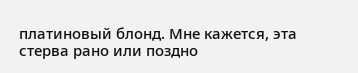платиновый блонд. Мне кажется, эта стерва рано или поздно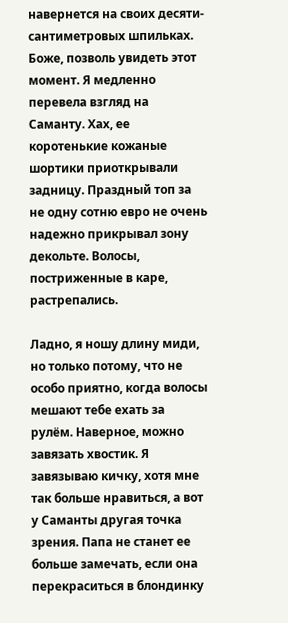навернется на своих десяти-сантиметровых шпильках. Боже, позволь увидеть этот момент. Я медленно перевела взгляд на Саманту. Хах, ее коротенькие кожаные шортики приоткрывали задницу. Праздный топ за не одну сотню евро не очень надежно прикрывал зону декольте. Волосы, постриженные в каре, растрепались.

Ладно, я ношу длину миди, но только потому, что не особо приятно, когда волосы мешают тебе ехать за рулём. Наверное, можно завязать хвостик. Я завязываю кичку, хотя мне так больше нравиться, а вот у Саманты другая точка зрения. Папа не станет ее больше замечать, если она перекраситься в блондинку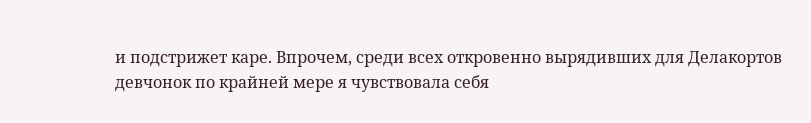и подстрижет каре. Впрочем, среди всех откровенно вырядивших для Делакортов девчонок по крайней мере я чувствовала себя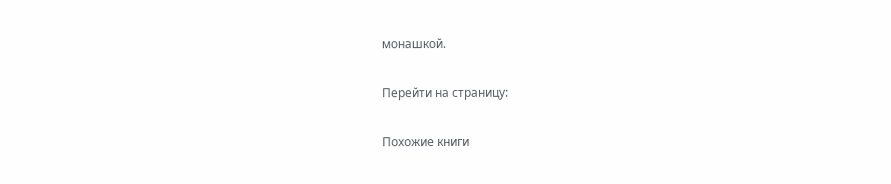монашкой.

Перейти на страницу:

Похожие книги